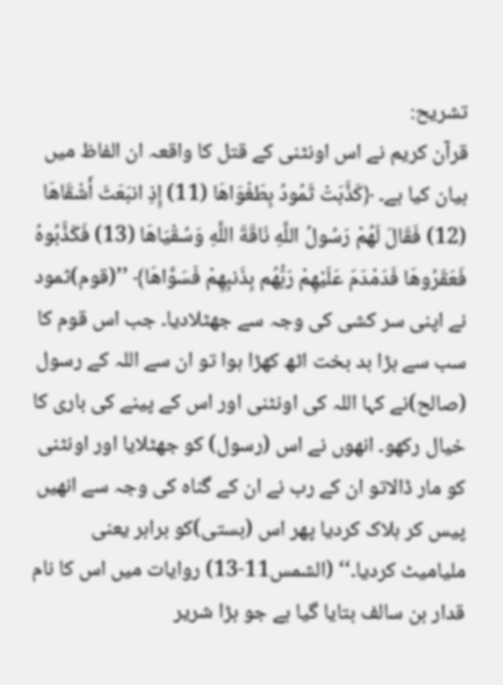تشریح:
قرآن کریم نے اس اونٹنی کے قتل کا واقعہ ان الفاظ میں بیان کیا ہے۔ ﴿كَذَّبَتْ ثَمُودُ بِطَغْوَاهَا (11) إِذِ انبَعَثَ أَشْقَاهَا (12) فَقَالَ لَهُمْ رَسُولُ اللَّهِ نَاقَةَ اللَّهِ وَسُقْيَاهَا (13) فَكَذَّبُوهُ فَعَقَرُوهَا فَدَمْدَمَ عَلَيْهِمْ رَبُّهُم بِذَنبِهِمْ فَسَوَّاهَا﴾ ’’(قوم)ثمود نے اپنی سر کشی کی وجہ سے جھٹلادیا۔ جب اس قوم کا سب سے بڑا بد بخت اٹھ کھڑا ہوا تو ان سے اللہ کے رسول (صالح)نے کہا اللہ کی اونٹنی اور اس کے پینے کی باری کا خیال رکھو۔ انھوں نے اس (رسول) کو جھٹلایا اور اونٹنی کو مار ڈالاتو ان کے رب نے ان کے گناہ کی وجہ سے انھیں پیس کر ہلاک کردیا پھر اس (بستی)کو برابر یعنی ملیامیٹ کردیا۔‘‘ (الشمس11-13) روایات میں اس کا نام قدار بن سالف بتایا گیا ہے جو بڑا شریر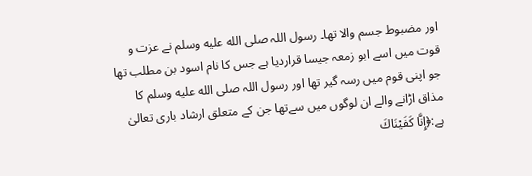اور مضبوط جسم والا تھا۔ رسول اللہ صلى الله عليه وسلم نے عزت و قوت میں اسے ابو زمعہ جیسا قراردیا ہے جس کا نام اسود بن مطلب تھا جو اپنی قوم میں رسہ گیر تھا اور رسول اللہ صلى الله عليه وسلم کا مذاق اڑانے والے ان لوگوں میں سےتھا جن کے متعلق ارشاد باری تعالیٰ ہے:﴿إِنَّا كَفَيْنَاكَ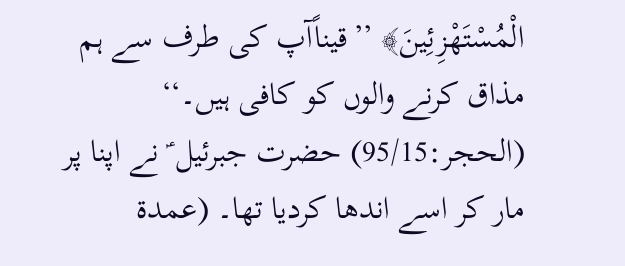الْمُسْتَهْزِئِينَ﴾ ’’قیناًآپ کی طرف سے ہم مذاق کرنے والوں کو کافی ہیں۔‘‘ (الحجر:95/15) حضرت جبرئیل ؑ نے اپنا پر مار کر اسے اندھا کردیا تھا۔ (عمدة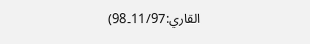القاري:11/97۔98)